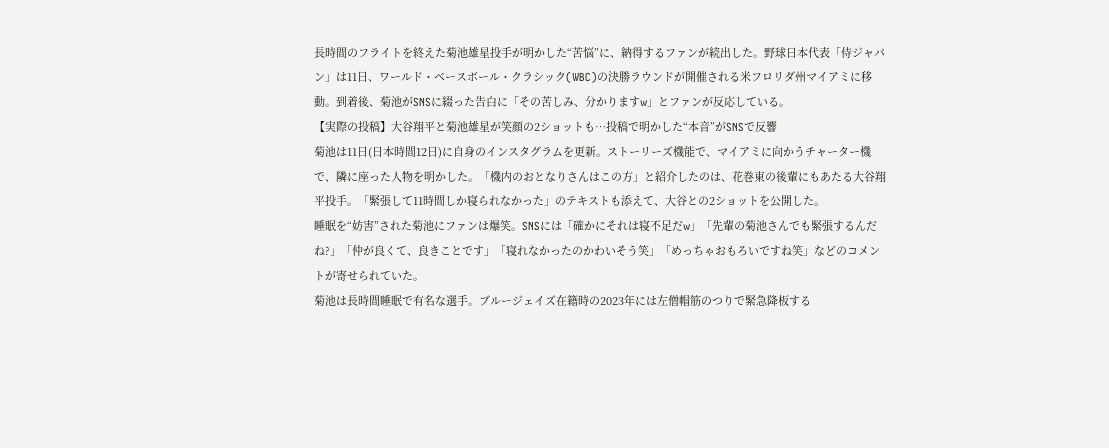長時間のフライトを終えた菊池雄星投手が明かした“苦悩”に、納得するファンが続出した。野球日本代表「侍ジャパン」は11日、ワールド・ベースボール・クラシック(WBC)の決勝ラウンドが開催される米フロリダ州マイアミに移動。到着後、菊池がSNSに綴った告白に「その苦しみ、分かりますw」とファンが反応している。
【実際の投稿】大谷翔平と菊池雄星が笑顔の2ショットも…投稿で明かした“本音”がSNSで反響
菊池は11日(日本時間12日)に自身のインスタグラムを更新。ストーリーズ機能で、マイアミに向かうチャーター機で、隣に座った人物を明かした。「機内のおとなりさんはこの方」と紹介したのは、花巻東の後輩にもあたる大谷翔平投手。「緊張して11時間しか寝られなかった」のテキストも添えて、大谷との2ショットを公開した。
睡眠を“妨害”された菊池にファンは爆笑。SNSには「確かにそれは寝不足だw」「先輩の菊池さんでも緊張するんだね?」「仲が良くて、良きことです」「寝れなかったのかわいそう笑」「めっちゃおもろいですね笑」などのコメントが寄せられていた。
菊池は長時間睡眠で有名な選手。ブルージェイズ在籍時の2023年には左僧帽筋のつりで緊急降板する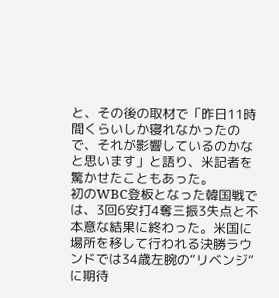と、その後の取材で「昨日11時間くらいしか寝れなかったので、それが影響しているのかなと思います」と語り、米記者を驚かせたこともあった。
初のWBC登板となった韓国戦では、3回6安打4奪三振3失点と不本意な結果に終わった。米国に場所を移して行われる決勝ラウンドでは34歳左腕の“リベンジ”に期待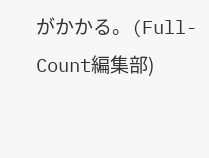がかかる。(Full-Count編集部)